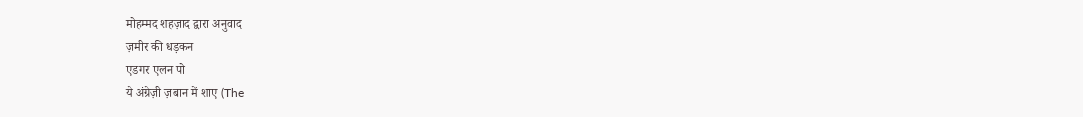मोहम्मद शहज़ाद द्वारा अनुवाद
ज़मीर की धड़कन
एडगर एलन पो
ये अंग्रेज़ी ज़बान में शाए (The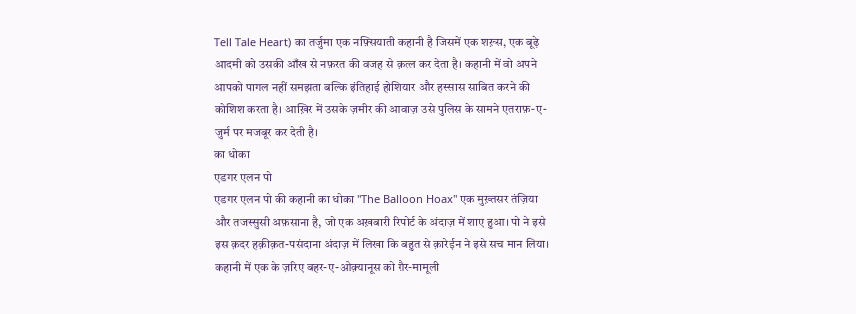Tell Tale Heart) का तर्जुमा एक नफ़्सियाती कहानी है जिसमें एक शख़्स, एक बूढ़े आदमी को उसकी आँख से नफ़रत की वजह से क़त्ल कर देता है। कहानी में वो अपने आपको पागल नहीं समझता बल्कि इंतिहाई होशियार और हस्सास साबित करने की कोशिश करता है। आख़िर में उसके ज़मीर की आवाज़ उसे पुलिस के सामने एतराफ़-ए-जुर्म पर मजबूर कर देती है।
का धोका
एडगर एलन पो
एडगर एलन पो की कहानी का धोका "The Balloon Hoax" एक मुख़्तसर तंज़िया और तजस्सुसी अफ़साना है, जो एक अख़बारी रिपोर्ट के अंदाज़ में शाए हुआ। पो ने इसे इस क़दर हक़ीक़त-पसंदाना अंदाज़ में लिखा कि बहुत से क़ारेईन ने इसे सच मान लिया। कहानी में एक के ज़रिए बहर-ए-ओक़्यानूस को ग़ैर-मामूली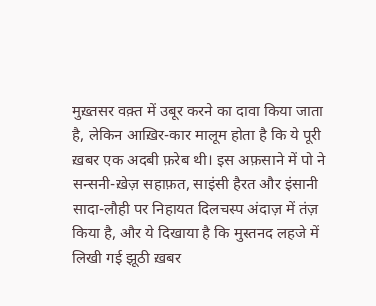मुख़्तसर वक़्त में उबूर करने का दावा किया जाता है, लेकिन आख़िर-कार मालूम होता है कि ये पूरी ख़बर एक अदबी फ़रेब थी। इस अफ़साने में पो ने सन्सनी-ख़ेज़ सहाफ़त, साइंसी हैरत और इंसानी सादा-लौही पर निहायत दिलचस्प अंदाज़ में तंज़ किया है, और ये दिखाया है कि मुस्तनद लहजे में लिखी गई झूठी ख़बर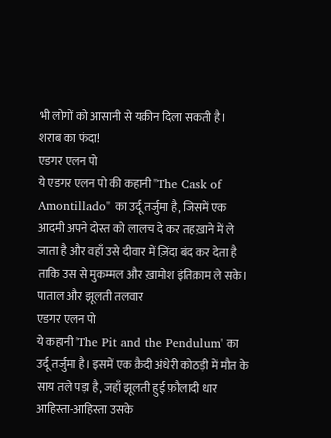भी लोगों को आसानी से यक़ीन दिला सकती है।
शराब का फंदा!
एडगर एलन पो
ये एडगर एलन पो की कहानी "The Cask of Amontillado" का उर्दू तर्जुमा है, जिसमें एक आदमी अपने दोस्त को लालच दे कर तहख़ाने में ले जाता है और वहाँ उसे दीवार में ज़िंदा बंद कर देता है ताकि उस से मुकम्मल और ख़ामोश इंतिक़ाम ले सके।
पाताल और झूलती तलवार
एडगर एलन पो
ये कहानी 'The Pit and the Pendulum' का उर्दू तर्जुमा है। इसमें एक क़ैदी अंधेरी कोठड़ी में मौत के साय तले पड़ा है, जहाँ झूलती हुई फ़ौलादी धार आहिस्ता-आहिस्ता उसके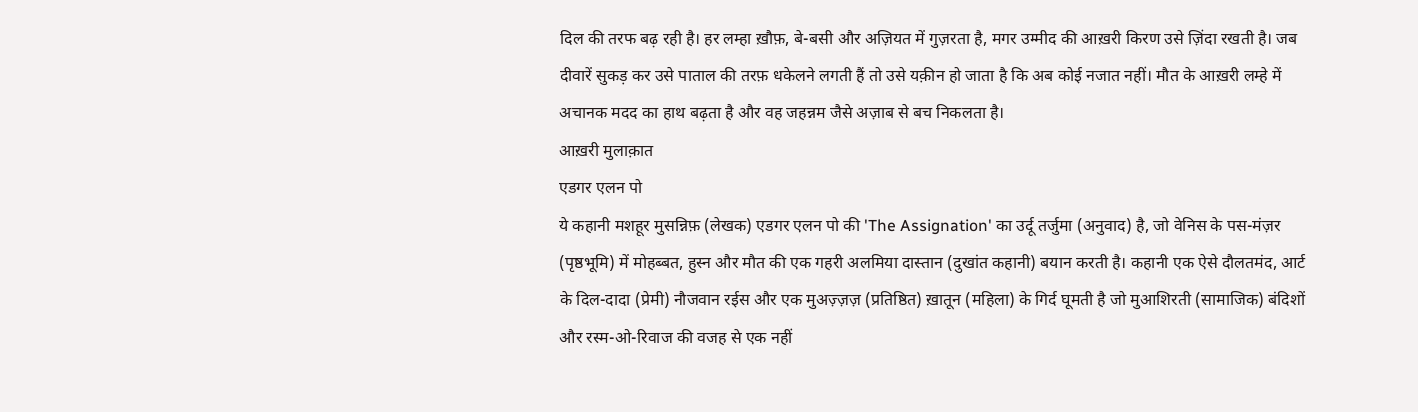दिल की तरफ बढ़ रही है। हर लम्हा ख़ौफ़, बे-बसी और अज़ियत में गुज़रता है, मगर उम्मीद की आख़री किरण उसे ज़िंदा रखती है। जब दीवारें सुकड़ कर उसे पाताल की तरफ़ धकेलने लगती हैं तो उसे यक़ीन हो जाता है कि अब कोई नजात नहीं। मौत के आख़री लम्हे में अचानक मदद का हाथ बढ़ता है और वह जहन्नम जैसे अज़ाब से बच निकलता है।
आख़री मुलाक़ात
एडगर एलन पो
ये कहानी मशहूर मुसन्निफ़ (लेखक) एडगर एलन पो की 'The Assignation' का उर्दू तर्जुमा (अनुवाद) है, जो वेनिस के पस-मंज़र (पृष्ठभूमि) में मोहब्बत, हुस्न और मौत की एक गहरी अलमिया दास्तान (दुखांत कहानी) बयान करती है। कहानी एक ऐसे दौलतमंद, आर्ट के दिल-दादा (प्रेमी) नौजवान रईस और एक मुअज़्ज़ज़ (प्रतिष्ठित) ख़ातून (महिला) के गिर्द घूमती है जो मुआशिरती (सामाजिक) बंदिशों और रस्म-ओ-रिवाज की वजह से एक नहीं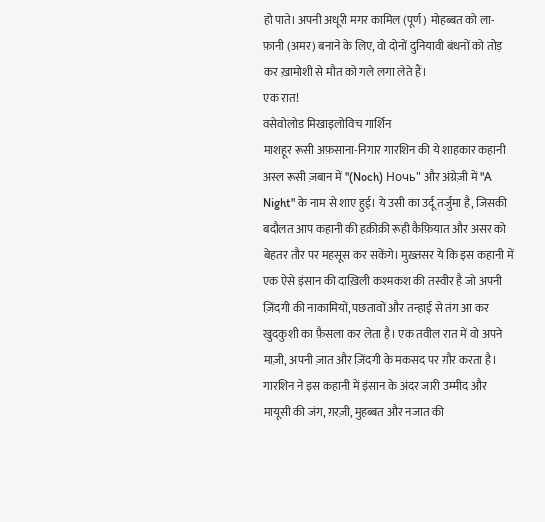हो पाते। अपनी अधूरी मगर कामिल (पूर्ण) मोहब्बत को ला-फ़ानी (अमर) बनाने के लिए, वो दोनों दुनियावी बंधनों को तोड़ कर ख़ामोशी से मौत को गले लगा लेते हैं।
एक रात!
वसेवोलोड मिखाइलोविच गार्शिन
माशहूर रूसी अफ़साना-निगार गारशिन की ये शाहकार कहानी अस्ल रूसी ज़बान में "(Noch) Ночь" और अंग्रेज़ी में "A Night" के नाम से शाए हुई। ये उसी का उर्दू तर्जुमा है, जिसकी बदौलत आप कहानी की हक़ीक़ी रूही कैफ़ियात और असर को बेहतर तौर पर महसूस कर सकेंगे। मुख़्तसर ये कि इस कहानी में एक ऐसे इंसान की दाख़िली कश्मकश की तस्वीर है जो अपनी ज़िंदगी की नाकामियों, पछतावों और तन्हाई से तंग आ कर खुदकुशी का फ़ैसला कर लेता है। एक तवील रात में वो अपने माज़ी, अपनी ज़ात और ज़िंदगी के मकसद पर ग़ौर करता है। गारशिन ने इस कहानी में इंसान के अंदर जारी उम्मीद और मायूसी की जंग, ग़रज़ी, मुहब्बत और नजात की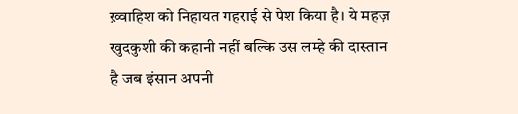ख़्वाहिश को निहायत गहराई से पेश किया है। ये महज़ खुदकुशी की कहानी नहीं बल्कि उस लम्हे की दास्तान है जब इंसान अपनी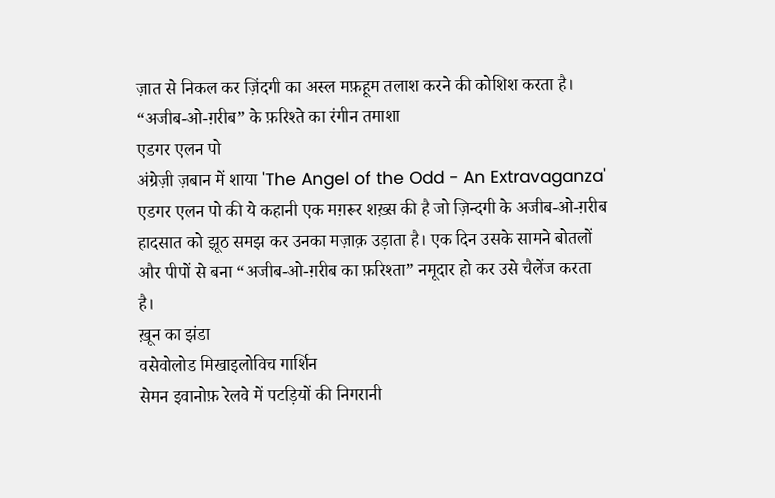ज़ात से निकल कर ज़िंदगी का अस्ल मफ़हूम तलाश करने की कोशिश करता है।
“अजीब-ओ-ग़रीब” के फ़रिश्ते का रंगीन तमाशा
एडगर एलन पो
अंग्रेज़ी ज़बान में शाया 'The Angel of the Odd - An Extravaganza' एडगर एलन पो की ये कहानी एक मग़रूर शख़्स की है जो ज़िन्दगी के अजीब-ओ-ग़रीब हादसात को झूठ समझ कर उनका मज़ाक़ उड़ाता है। एक दिन उसके सामने बोतलों और पीपों से बना “अजीब-ओ-ग़रीब का फ़रिश्ता” नमूदार हो कर उसे चैलेंज करता है।
ख़ून का झंडा
वसेवोलोड मिखाइलोविच गार्शिन
सेमन इवानोफ़ रेलवे में पटड़ियों की निगरानी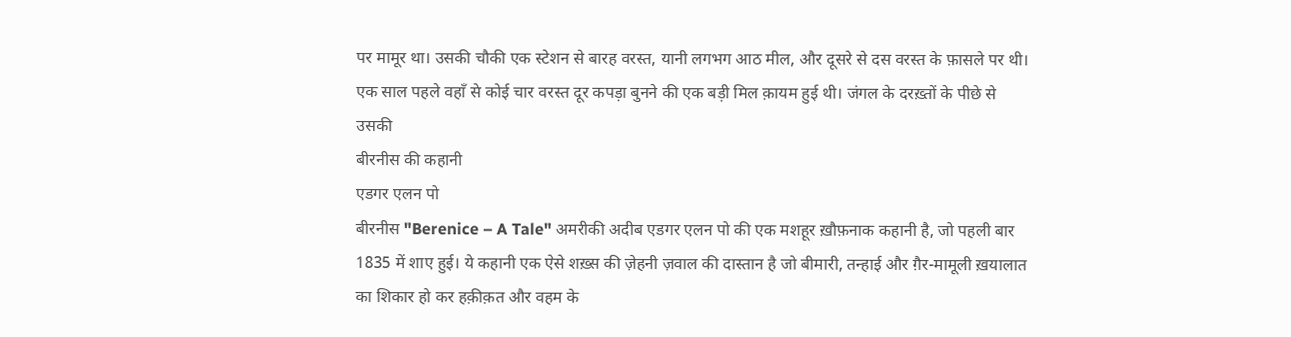पर मामूर था। उसकी चौकी एक स्टेशन से बारह वरस्त, यानी लगभग आठ मील, और दूसरे से दस वरस्त के फ़ासले पर थी। एक साल पहले वहाँ से कोई चार वरस्त दूर कपड़ा बुनने की एक बड़ी मिल क़ायम हुई थी। जंगल के दरख़्तों के पीछे से उसकी
बीरनीस की कहानी
एडगर एलन पो
बीरनीस "Berenice – A Tale" अमरीकी अदीब एडगर एलन पो की एक मशहूर ख़ौफ़नाक कहानी है, जो पहली बार 1835 में शाए हुई। ये कहानी एक ऐसे शख़्स की ज़ेहनी ज़वाल की दास्तान है जो बीमारी, तन्हाई और ग़ैर-मामूली ख़यालात का शिकार हो कर हक़ीक़त और वहम के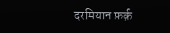दरमियान फ़र्क़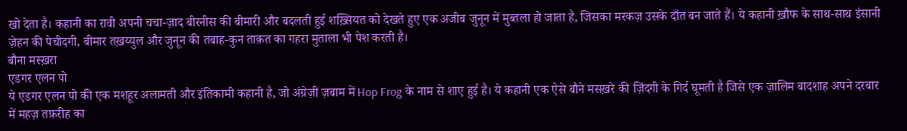खो देता है। कहानी का रावी अपनी चचा-ज़ाद बीरनीस की बीमारी और बदलती हुई शख़्सियत को देखते हुए एक अजीब जुनून में मुब्तला हो जाता है, जिसका मरकज़ उसके दाँत बन जाते हैं। ये कहानी ख़ौफ के साथ-साथ इंसानी ज़ेहन की पेचीदगी, बीमार तख़य्युल और जुनून की तबाह-कुन ताक़त का गहरा मुताला भी पेश करती है।
बौना मस्ख़रा
एडगर एलन पो
ये एडगर एलन पो की एक मशहूर अलामती और इंतिकामी कहानी है, जो अंग्रेज़ी ज़बाम में Hop Frog के नाम से शाए हुई है। ये कहानी एक ऐसे बौने मसख़रे की ज़िंदगी के गिर्द घूमती है जिसे एक ज़ालिम बादशाह अपने दरबार में महज़ तफ़रीह का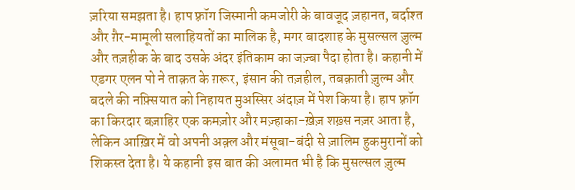ज़रिया समझता है। हाप फ़्रॉग जिस्मानी कमजोरी के बावजूद ज़हानत, बर्दाश्त और ग़ैर-मामूली सलाहियतों का मालिक है, मगर बादशाह के मुसल्सल ज़ुल्म और तज़हीक के बाद उसके अंदर इंतिकाम का जज़्बा पैदा होता है। कहानी में एडगर एलन पो ने ताक़त के ग़रूर, इंसान की तज़हील, तबक़ाती ज़ुल्म और बदले की नफ़्सियात को निहायत मुअस्सिर अंदाज़ में पेश किया है। हाप फ़्रॉग का किरदार बज़ाहिर एक कमज़ोर और मज़्हाका-ख़ेज़ शख़्स नज़र आता है, लेकिन आख़िर में वो अपनी अक़्ल और मंसूबा-बंदी से ज़ालिम हुकमुरानों को शिकस्त देता है। ये कहानी इस बात की अलामत भी है कि मुसल्सल ज़ुल्म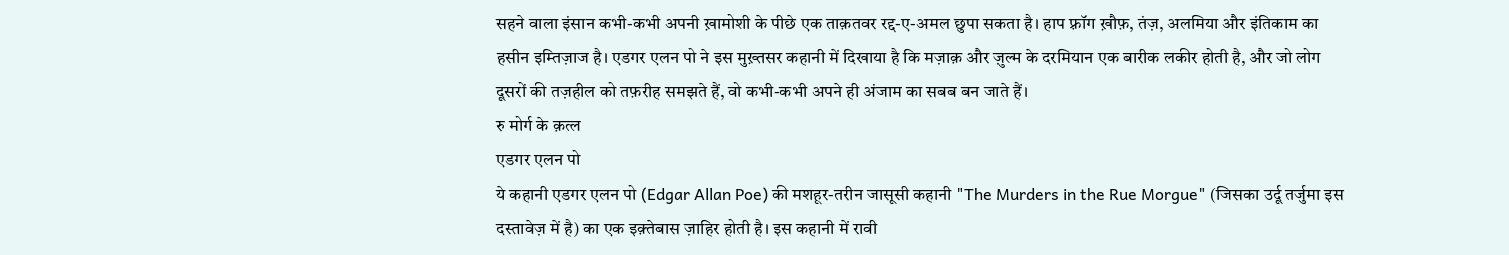सहने वाला इंसान कभी-कभी अपनी ख़ामोशी के पीछे एक ताक़तवर रद्द-ए-अमल छुपा सकता है। हाप फ़्रॉग ख़ौफ़, तंज़, अलमिया और इंतिकाम का हसीन इम्तिज़ाज है। एडगर एलन पो ने इस मुख़्तसर कहानी में दिखाया है कि मज़ाक़ और ज़ुल्म के दरमियान एक बारीक लकीर होती है, और जो लोग दूसरों की तज़हील को तफ़रीह समझते हैं, वो कभी-कभी अपने ही अंजाम का सबब बन जाते हैं।
रु मोर्ग के क़त्ल
एडगर एलन पो
ये कहानी एडगर एलन पो (Edgar Allan Poe) की मशहूर-तरीन जासूसी कहानी "The Murders in the Rue Morgue" (जिसका उर्दू तर्जुमा इस दस्तावेज़ में है) का एक इक़्तेबास ज़ाहिर होती है। इस कहानी में रावी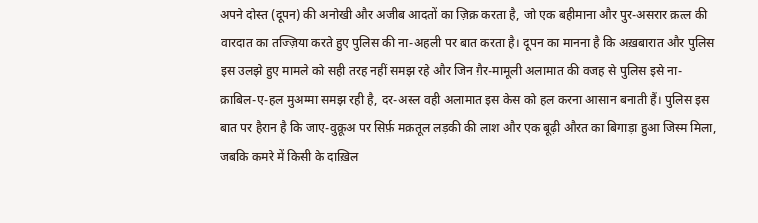अपने दोस्त (दूपन) की अनोखी और अजीब आदतों का ज़िक्र करता है, जो एक बहीमाना और पुर-असरार क़त्ल की वारदात का तज्ज़िया करते हुए पुलिस की ना-अहली पर बात करता है। दूपन का मानना है कि अख़बारात और पुलिस इस उलझे हुए मामले को सही तरह नहीं समझ रहे और जिन ग़ैर-मामूली अलामात की वजह से पुलिस इसे ना-क़ाबिल-ए-हल मुअम्मा समझ रही है, दर-अस्ल वही अलामात इस केस को हल करना आसान बनाती हैं। पुलिस इस बात पर हैरान है कि जाए-वुक़ूअ पर सिर्फ़ मक़तूल लड़की की लाश और एक बूढ़ी औरत का बिगाड़ा हुआ जिस्म मिला, जबकि कमरे में किसी के दाख़िल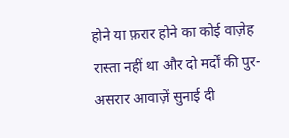होने या फ़रार होने का कोई वाज़ेह रास्ता नहीं था और दो मर्दों की पुर-असरार आवाज़ें सुनाई दी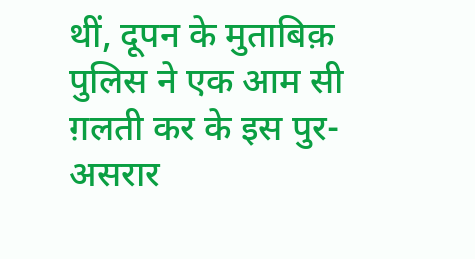थीं, दूपन के मुताबिक़ पुलिस ने एक आम सी ग़लती कर के इस पुर-असरार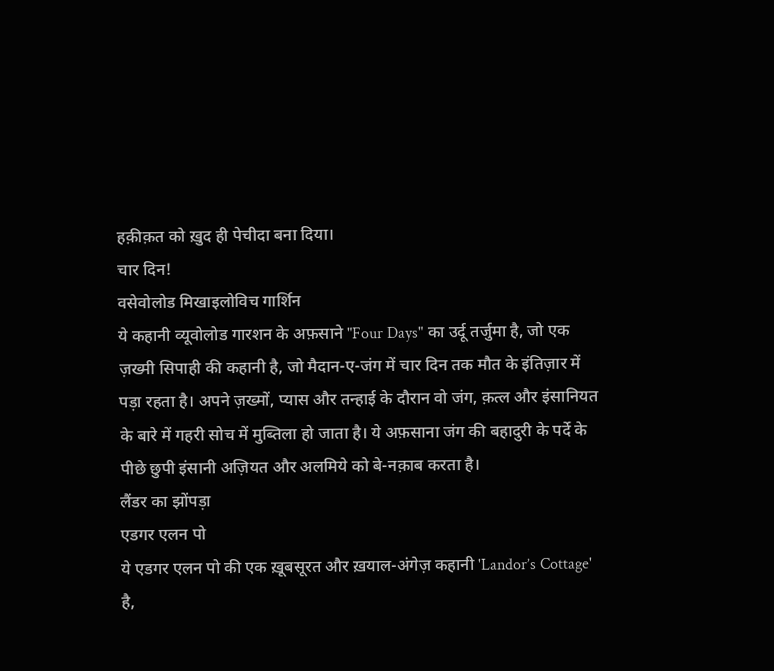हक़ीक़त को ख़ुद ही पेचीदा बना दिया।
चार दिन!
वसेवोलोड मिखाइलोविच गार्शिन
ये कहानी व्यूवोलोड गारशन के अफ़साने "Four Days" का उर्दू तर्जुमा है, जो एक ज़ख्मी सिपाही की कहानी है, जो मैदान-ए-जंग में चार दिन तक मौत के इंतिज़ार में पड़ा रहता है। अपने ज़ख्मों, प्यास और तन्हाई के दौरान वो जंग, क़त्ल और इंसानियत के बारे में गहरी सोच में मुब्तिला हो जाता है। ये अफ़साना जंग की बहादुरी के पर्दे के पीछे छुपी इंसानी अज़ियत और अलमिये को बे-नक़ाब करता है।
लैंडर का झोंपड़ा
एडगर एलन पो
ये एडगर एलन पो की एक ख़ूबसूरत और ख़याल-अंगेज़ कहानी 'Landor’s Cottage' है,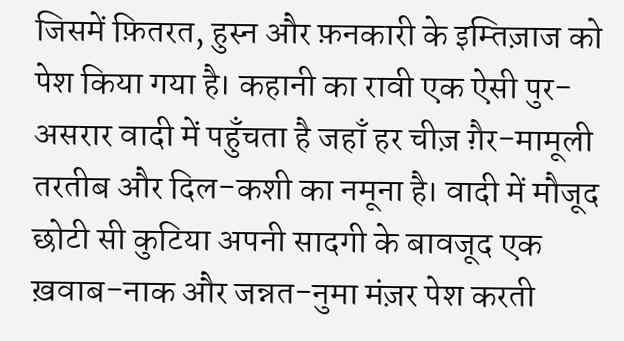जिसमें फ़ितरत, हुस्न और फ़नकारी के इम्तिज़ाज को पेश किया गया है। कहानी का रावी एक ऐसी पुर-असरार वादी में पहुँचता है जहाँ हर चीज़ ग़ैर-मामूली तरतीब और दिल-कशी का नमूना है। वादी में मौजूद छोटी सी कुटिया अपनी सादगी के बावजूद एक ख़वाब-नाक और जन्नत-नुमा मंज़र पेश करती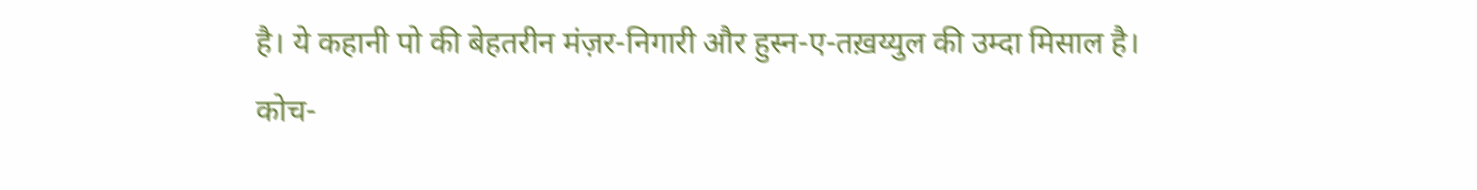है। ये कहानी पो की बेहतरीन मंज़र-निगारी और हुस्न-ए-तख़य्युल की उम्दा मिसाल है।
कोच-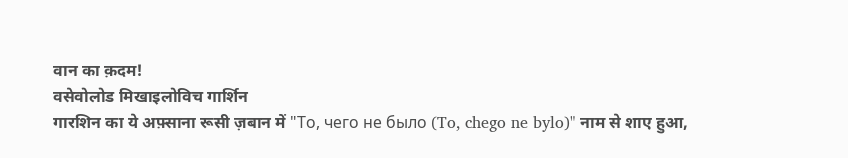वान का क़दम!
वसेवोलोड मिखाइलोविच गार्शिन
गारशिन का ये अफ़्साना रूसी ज़बान में "То, чего не было (To, chego ne bylo)" नाम से शाए हुआ,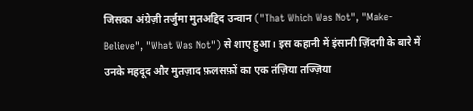जिसका अंग्रेज़ी तर्जुमा मुतअद्दिद उन्वान ("That Which Was Not", "Make-Believe", "What Was Not") से शाए हुआ। इस कहानी में इंसानी ज़िंदगी के बारे में उनके महदूद और मुतज़ाद फ़लसफ़ों का एक तंज़िया तज्ज़िया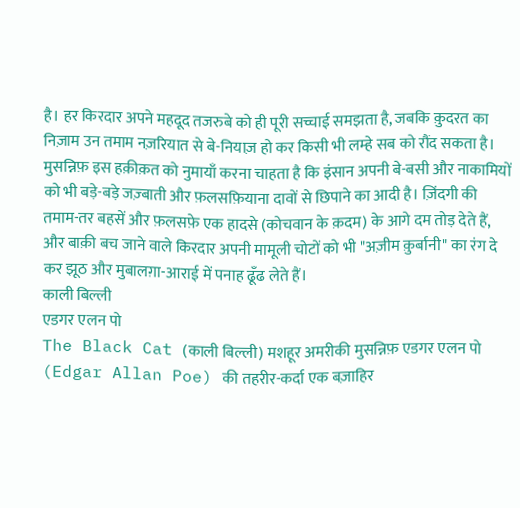है। हर किरदार अपने महदूद तजरुबे को ही पूरी सच्चाई समझता है, जबकि क़ुदरत का निज़ाम उन तमाम नज़रियात से बे-नियाज़ हो कर किसी भी लम्हे सब को रौंद सकता है। मुसन्निफ़ इस हक़ीक़त को नुमायाँ करना चाहता है कि इंसान अपनी बे-बसी और नाकामियों को भी बड़े-बड़े जज़्बाती और फ़लसफ़ियाना दावों से छिपाने का आदी है। ज़िंदगी की तमाम-तर बहसें और फ़लसफ़े एक हादसे (कोचवान के क़दम) के आगे दम तोड़ देते हैं, और बाक़ी बच जाने वाले किरदार अपनी मामूली चोटों को भी "अज़ीम क़ुर्बानी" का रंग दे कर झूठ और मुबालग़ा-आराई में पनाह ढूँढ लेते हैं।
काली बिल्ली
एडगर एलन पो
The Black Cat (काली बिल्ली) मशहूर अमरीकी मुसन्निफ़ एडगर एलन पो (Edgar Allan Poe) की तहरीर-कर्दा एक बज़ाहिर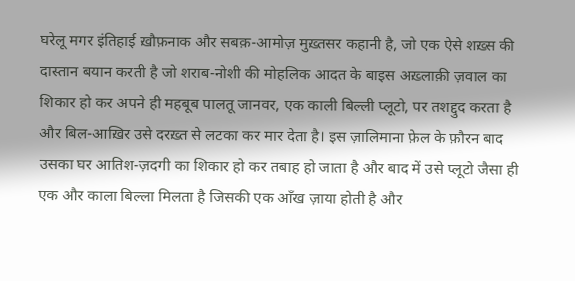घरेलू मगर इंतिहाई ख़ौफ़नाक और सबक़-आमोज़ मुख़्तसर कहानी है, जो एक ऐसे शख़्स की दास्तान बयान करती है जो शराब-नोशी की मोहलिक आदत के बाइस अख़्लाक़ी ज़वाल का शिकार हो कर अपने ही महबूब पालतू जानवर, एक काली बिल्ली प्लूटो, पर तशद्दुद करता है और बिल-आख़िर उसे दरख़्त से लटका कर मार देता है। इस ज़ालिमाना फ़ेल के फ़ौरन बाद उसका घर आतिश-ज़दगी का शिकार हो कर तबाह हो जाता है और बाद में उसे प्लूटो जैसा ही एक और काला बिल्ला मिलता है जिसकी एक आँख ज़ाया होती है और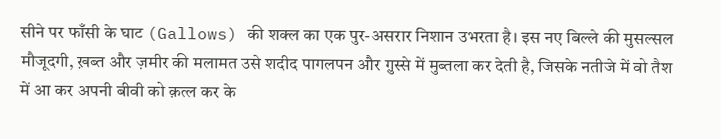सीने पर फाँसी के घाट (Gallows) की शक्ल का एक पुर-असरार निशान उभरता है। इस नए बिल्ले की मुसल्सल मौजूदगी, ख़ब्त और ज़मीर की मलामत उसे शदीद पागलपन और ग़ुस्से में मुब्तला कर देती है, जिसके नतीजे में वो तैश में आ कर अपनी बीवी को क़त्ल कर के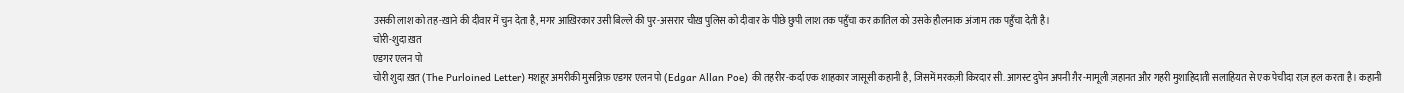उसकी लाश को तह-ख़ाने की दीवार में चुन देता है, मगर आख़िरकार उसी बिल्ले की पुर-असरार चीख़ पुलिस को दीवार के पीछे छुपी लाश तक पहुँचा कर क़ातिल को उसके हौलनाक अंजाम तक पहुँचा देती है।
चोरी-शुदा ख़त
एडगर एलन पो
चोरी शुदा ख़त (The Purloined Letter) मशहूर अमरीकी मुसन्निफ़ एडगर एलन पो (Edgar Allan Poe) की तहरीर-कर्दा एक शाहकार जासूसी कहानी है, जिसमें मरकज़ी किरदार सी. आगस्ट दुपेन अपनी ग़ैर-मामूली ज़हानत और गहरी मुशाहिदाती सलाहियत से एक पेचीदा राज़ हल करता है। कहानी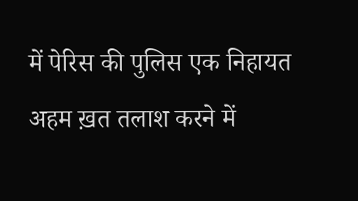में पेरिस की पुलिस एक निहायत अहम ख़त तलाश करने में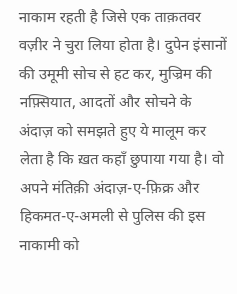नाकाम रहती है जिसे एक ताक़तवर वज़ीर ने चुरा लिया होता है। दुपेन इंसानों की उमूमी सोच से हट कर, मुज्रिम की नफ़्सियात, आदतों और सोचने के अंदाज़ को समझते हुए ये मालूम कर लेता है कि ख़त कहाँ छुपाया गया है। वो अपने मंतिक़ी अंदाज़-ए-फ़िक्र और हिकमत-ए-अमली से पुलिस की इस नाकामी को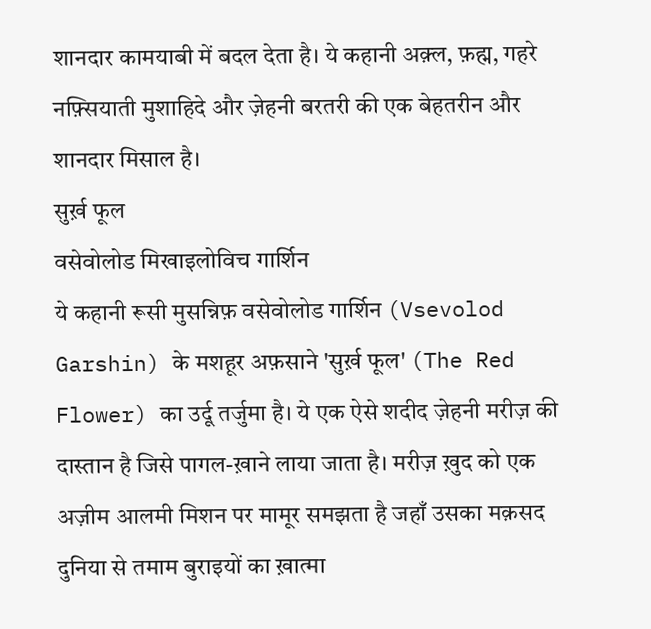शानदार कामयाबी में बदल देता है। ये कहानी अक़्ल, फ़ह्म, गहरे नफ़्सियाती मुशाहिदे और ज़ेहनी बरतरी की एक बेहतरीन और शानदार मिसाल है।
सुर्ख़ फूल
वसेवोलोड मिखाइलोविच गार्शिन
ये कहानी रूसी मुसन्निफ़ वसेवोलोड गार्शिन (Vsevolod Garshin) के मशहूर अफ़साने 'सुर्ख़ फूल' (The Red Flower) का उर्दू तर्जुमा है। ये एक ऐसे शदीद ज़ेहनी मरीज़ की दास्तान है जिसे पागल-ख़ाने लाया जाता है। मरीज़ ख़ुद को एक अज़ीम आलमी मिशन पर मामूर समझता है जहाँ उसका मक़सद दुनिया से तमाम बुराइयों का ख़ात्मा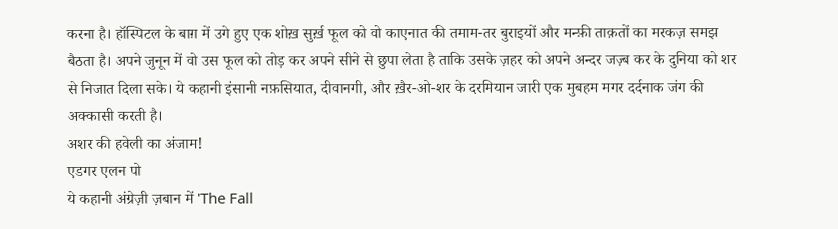करना है। हॉस्पिटल के बाग़ में उगे हुए एक शोख़ सुर्ख़ फूल को वो काएनात की तमाम-तर बुराइयों और मन्फ़ी ताक़तों का मरकज़ समझ बैठता है। अपने जुनून में वो उस फूल को तोड़ कर अपने सीने से छुपा लेता है ताकि उसके ज़हर को अपने अन्दर जज़्ब कर के दुनिया को शर से निजात दिला सके। ये कहानी इंसानी नफ़सियात, दीवानगी, और ख़ैर-ओ-शर के दरमियान जारी एक मुबहम मगर दर्दनाक जंग की अक्कासी करती है।
अशर की हवेली का अंजाम!
एडगर एलन पो
ये कहानी अंग्रेज़ी ज़बान में 'The Fall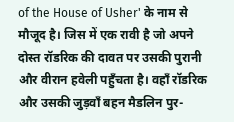of the House of Usher' के नाम से मौजूद है। जिस में एक रावी है जो अपने दोस्त रॉडरिक की दावत पर उसकी पुरानी और वीरान हवेली पहुँचता है। वहाँ रॉडरिक और उसकी जुड़वाँ बहन मैडलिन पुर-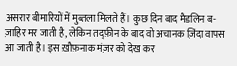असरार बीमारियों में मुब्तला मिलते हैं। कुछ दिन बाद मैडलिन ब-ज़ाहिर मर जाती है, लेकिन तद्फ़ीन के बाद वो अचानक ज़िंदा वापस आ जाती है। इस ख़ौफ़नाक मंज़र को देख कर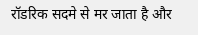रॉडरिक सदमे से मर जाता है और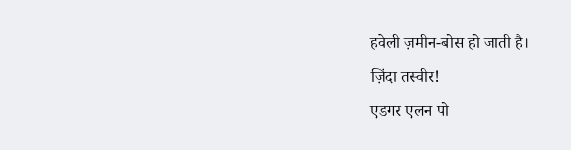हवेली ज़मीन-बोस हो जाती है।
ज़िंदा तस्वीर!
एडगर एलन पो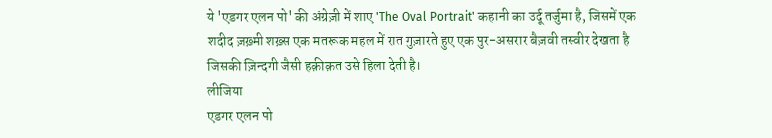ये 'एडगर एलन पो' की अंग्रेज़ी में शाए 'The Oval Portrait' कहानी का उर्दू तर्जुमा है, जिसमें एक शदीद ज़ख़्मी शख़्स एक मतरूक महल में रात गुज़ारते हुए एक पुर-असरार बैज़वी तस्वीर देखता है जिसकी ज़िन्दगी जैसी हक़ीक़त उसे हिला देती है।
लीजिया
एडगर एलन पो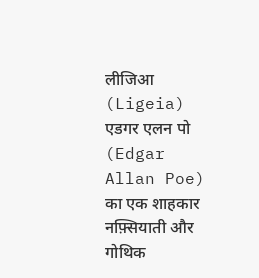लीजिआ (Ligeia) एडगर एलन पो (Edgar Allan Poe) का एक शाहकार नफ़्सियाती और गोथिक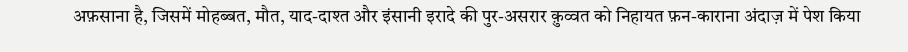अफ़साना है, जिसमें मोहब्बत, मौत, याद-दाश्त और इंसानी इरादे की पुर-असरार क़ुव्वत को निहायत फ़न-काराना अंदाज़ में पेश किया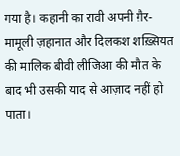गया है। कहानी का रावी अपनी ग़ैर-मामूली ज़हानात और दिलकश शख़्सियत की मालिक बीवी लीजिआ की मौत के बाद भी उसकी याद से आज़ाद नहीं हो पाता।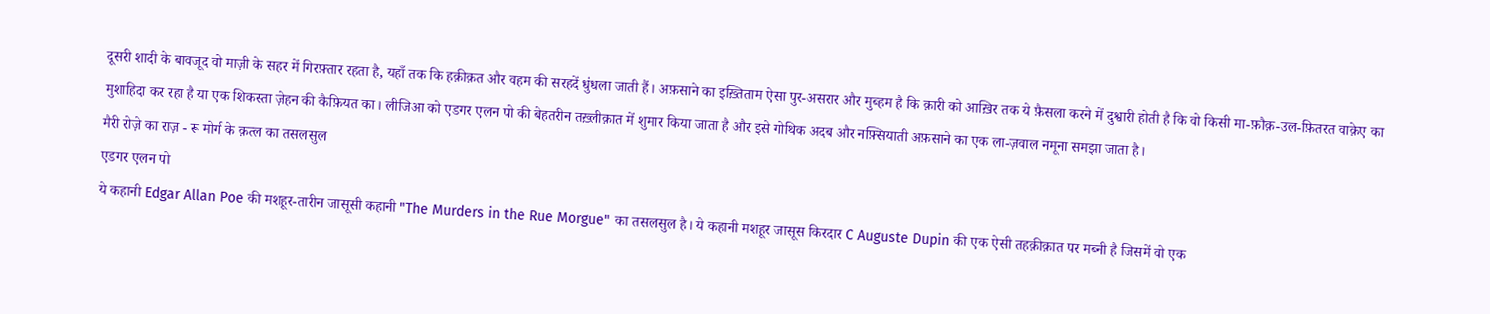दूसरी शादी के बावजूद वो माज़ी के सहर में गिरफ़्तार रहता है, यहाँ तक कि हक़ीक़त और वहम की सरहदें धुंधला जाती हैं। अफ़साने का इख़्तिताम ऐसा पुर-असरार और मुब्हम है कि क़ारी को आख़िर तक ये फ़ैसला करने में दुश्वारी होती है कि वो किसी मा-फ़ौक़-उल-फ़ितरत वाक़ेए का मुशाहिदा कर रहा है या एक शिकस्ता ज़ेहन की कैफ़ियत का। लीजिआ को एडगर एलन पो की बेहतरीन तख़्लीक़ात में शुमार किया जाता है और इसे गोथिक अदब और नफ़्सियाती अफ़साने का एक ला-ज़वाल नमूना समझा जाता है।
मैरी रोज़े का राज़ - रू मोर्ग के क़त्ल का तसलसुल
एडगर एलन पो
ये कहानी Edgar Allan Poe की मशहूर-तारीन जासूसी कहानी "The Murders in the Rue Morgue" का तसलसुल है। ये कहानी मशहूर जासूस किरदार C Auguste Dupin की एक ऐसी तहक़ीक़ात पर मब्नी है जिसमें वो एक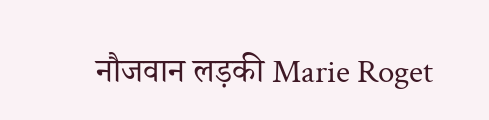नौजवान लड़की Marie Roget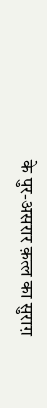के पुर-असरार क़त्ल का सुराग़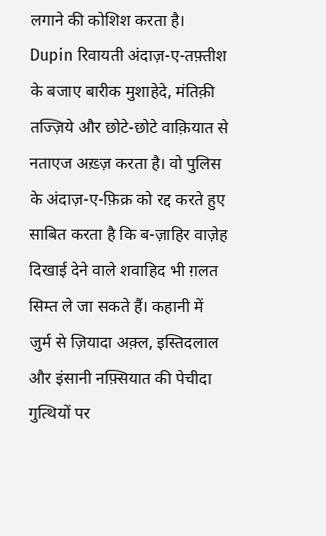लगाने की कोशिश करता है। Dupin रिवायती अंदाज़-ए-तफ़्तीश के बजाए बारीक मुशाहेदे, मंतिक़ी तज्ज़िये और छोटे-छोटे वाक़ियात से नताएज अख़्ज़ करता है। वो पुलिस के अंदाज़-ए-फ़िक्र को रद्द करते हुए साबित करता है कि ब-ज़ाहिर वाज़ेह दिखाई देने वाले शवाहिद भी ग़लत सिम्त ले जा सकते हैं। कहानी में जुर्म से ज़ियादा अक़्ल, इस्तिदलाल और इंसानी नफ़्सियात की पेचीदा गुत्थियों पर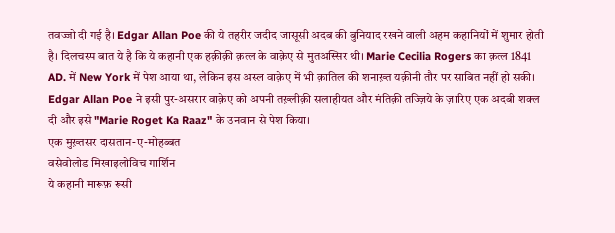तवज्जो दी गई है। Edgar Allan Poe की ये तहरीर जदीद जासूसी अदब की बुनियाद रखने वाली अहम कहानियों में शुमार होती है। दिलचस्प बात ये है कि ये कहानी एक हक़ीक़ी क़त्ल के वाक़ेए से मुतअस्सिर थी। Marie Cecilia Rogers का क़त्ल 1841 AD. में New York में पेश आया था, लेकिन इस अस्ल वाक़ेए में भी क़ातिल की शनाख़्त यक़ीनी तौर पर साबित नहीं हो सकी। Edgar Allan Poe ने इसी पुर-असरार वाक़ेए को अपनी तख़्लीक़ी सलाहीयत और मंतिक़ी तज्ज़िये के ज़ारिए एक अदबी शक्ल दी और इसे "Marie Roget Ka Raaz" के उनवान से पेश किया।
एक मुख़्तसर दासतान-ए-मोहब्बत
वसेवोलोड मिखाइलोविच गार्शिन
ये कहानी मारूफ़ रूसी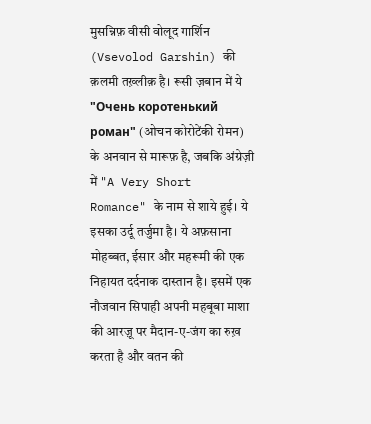मुसन्निफ़ वीसी वोलूद गार्शिन (Vsevolod Garshin) की क़लमी तख़्लीक़ है। रूसी ज़बान में ये "Очень коротенький роман" (ओचन कोरोटेंकी रोमन) के अनवान से मारूफ़ है, जबकि अंग्रेज़ी में "A Very Short Romance" के नाम से शाये हुई। ये इसका उर्दू तर्जुमा है। ये अफ़साना मोहब्बत, ईसार और महरूमी की एक निहायत दर्दनाक दास्तान है। इसमें एक नौजवान सिपाही अपनी महबूबा माशा की आरज़ू पर मैदान-ए-जंग का रुख़ करता है और वतन की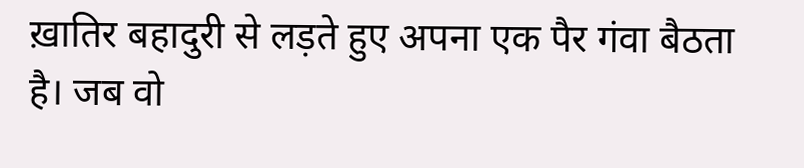ख़ातिर बहादुरी से लड़ते हुए अपना एक पैर गंवा बैठता है। जब वो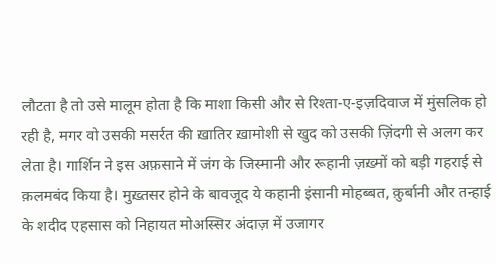लौटता है तो उसे मालूम होता है कि माशा किसी और से रिश्ता-ए-इज़दिवाज में मुंसलिक हो रही है, मगर वो उसकी मसर्रत की ख़ातिर ख़ामोशी से खुद को उसकी ज़िंदगी से अलग कर लेता है। गार्शिन ने इस अफ़साने में जंग के जिस्मानी और रूहानी ज़ख़्मों को बड़ी गहराई से क़लमबंद किया है। मुख़्तसर होने के बावजूद ये कहानी इंसानी मोहब्बत, क़ुर्बानी और तन्हाई के शदीद एहसास को निहायत मोअस्सिर अंदाज़ में उजागर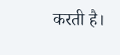करती है।